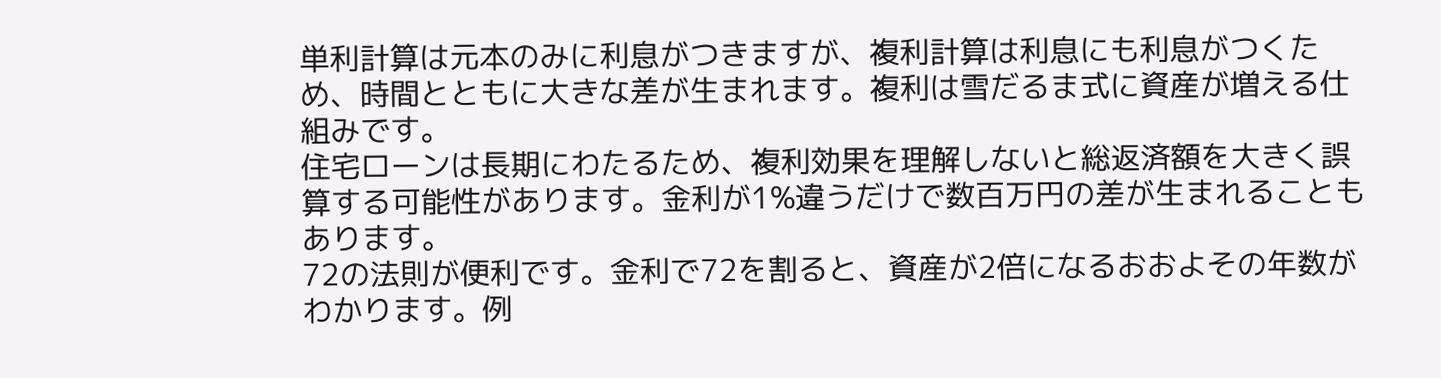単利計算は元本のみに利息がつきますが、複利計算は利息にも利息がつくため、時間とともに大きな差が生まれます。複利は雪だるま式に資産が増える仕組みです。
住宅ローンは長期にわたるため、複利効果を理解しないと総返済額を大きく誤算する可能性があります。金利が1%違うだけで数百万円の差が生まれることもあります。
72の法則が便利です。金利で72を割ると、資産が2倍になるおおよその年数がわかります。例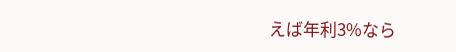えば年利3%なら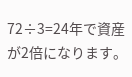72÷3=24年で資産が2倍になります。